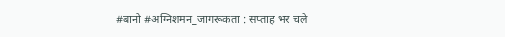#बानो #अग्निशमन_जागरूकता : सप्ताह भर चले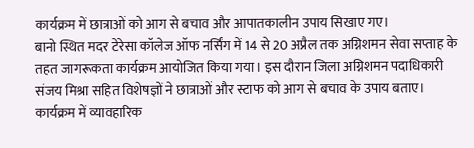कार्यक्रम में छात्राओं को आग से बचाव और आपातकालीन उपाय सिखाए गए।
बानो स्थित मदर टेरेसा कॉलेज ऑफ नर्सिंग में 14 से 20 अप्रैल तक अग्निशमन सेवा सप्ताह के तहत जागरूकता कार्यक्रम आयोजित किया गया। इस दौरान जिला अग्निशमन पदाधिकारी संजय मिश्रा सहित विशेषज्ञों ने छात्राओं और स्टाफ को आग से बचाव के उपाय बताए। कार्यक्रम में व्यावहारिक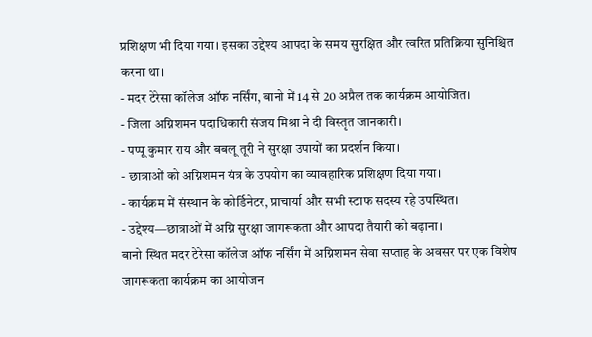प्रशिक्षण भी दिया गया। इसका उद्देश्य आपदा के समय सुरक्षित और त्वरित प्रतिक्रिया सुनिश्चित करना था।
- मदर टेरेसा कॉलेज ऑफ नर्सिंग, बानो में 14 से 20 अप्रैल तक कार्यक्रम आयोजित।
- जिला अग्निशमन पदाधिकारी संजय मिश्रा ने दी विस्तृत जानकारी।
- पप्पू कुमार राय और बबलू तूरी ने सुरक्षा उपायों का प्रदर्शन किया।
- छात्राओं को अग्निशमन यंत्र के उपयोग का व्यावहारिक प्रशिक्षण दिया गया।
- कार्यक्रम में संस्थान के कोर्डिनेटर, प्राचार्या और सभी स्टाफ सदस्य रहे उपस्थित।
- उद्देश्य—छात्राओं में अग्नि सुरक्षा जागरूकता और आपदा तैयारी को बढ़ाना।
बानो स्थित मदर टेरेसा कॉलेज ऑफ नर्सिंग में अग्निशमन सेवा सप्ताह के अवसर पर एक विशेष जागरूकता कार्यक्रम का आयोजन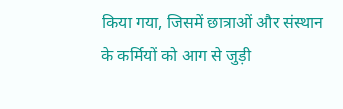किया गया, जिसमें छात्राओं और संस्थान के कर्मियों को आग से जुड़ी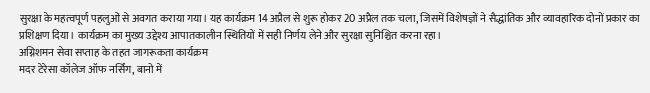सुरक्षा के महत्वपूर्ण पहलुओं से अवगत कराया गया। यह कार्यक्रम 14 अप्रैल से शुरू होकर 20 अप्रैल तक चला, जिसमें विशेषज्ञों ने सैद्धांतिक और व्यावहारिक दोनों प्रकार का प्रशिक्षण दिया। कार्यक्रम का मुख्य उद्देश्य आपातकालीन स्थितियों में सही निर्णय लेने और सुरक्षा सुनिश्चित करना रहा।
अग्निशमन सेवा सप्ताह के तहत जागरूकता कार्यक्रम
मदर टेरेसा कॉलेज ऑफ नर्सिंग, बानो में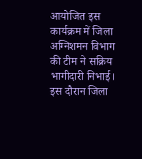आयोजित इस कार्यक्रम में जिला अग्निशमन विभाग की टीम ने सक्रिय भागीदारी निभाई। इस दौरान जिला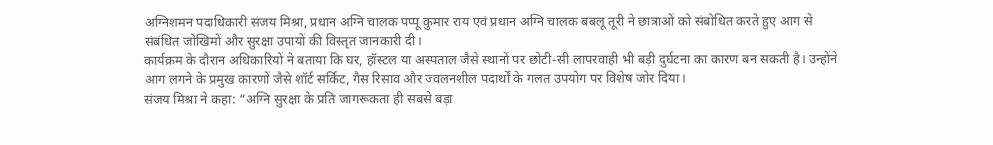अग्निशमन पदाधिकारी संजय मिश्रा, प्रधान अग्नि चालक पप्पू कुमार राय एवं प्रधान अग्नि चालक बबलू तूरी ने छात्राओं को संबोधित करते हुए आग से संबंधित जोखिमों और सुरक्षा उपायों की विस्तृत जानकारी दी।
कार्यक्रम के दौरान अधिकारियों ने बताया कि घर, हॉस्टल या अस्पताल जैसे स्थानों पर छोटी-सी लापरवाही भी बड़ी दुर्घटना का कारण बन सकती है। उन्होंने आग लगने के प्रमुख कारणों जैसे शॉर्ट सर्किट, गैस रिसाव और ज्वलनशील पदार्थों के गलत उपयोग पर विशेष जोर दिया।
संजय मिश्रा ने कहा: “अग्नि सुरक्षा के प्रति जागरूकता ही सबसे बड़ा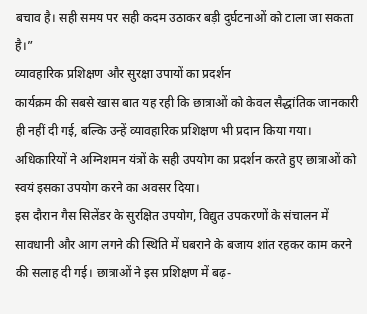बचाव है। सही समय पर सही कदम उठाकर बड़ी दुर्घटनाओं को टाला जा सकता है।”
व्यावहारिक प्रशिक्षण और सुरक्षा उपायों का प्रदर्शन
कार्यक्रम की सबसे खास बात यह रही कि छात्राओं को केवल सैद्धांतिक जानकारी ही नहीं दी गई, बल्कि उन्हें व्यावहारिक प्रशिक्षण भी प्रदान किया गया। अधिकारियों ने अग्निशमन यंत्रों के सही उपयोग का प्रदर्शन करते हुए छात्राओं को स्वयं इसका उपयोग करने का अवसर दिया।
इस दौरान गैस सिलेंडर के सुरक्षित उपयोग, विद्युत उपकरणों के संचालन में सावधानी और आग लगने की स्थिति में घबराने के बजाय शांत रहकर काम करने की सलाह दी गई। छात्राओं ने इस प्रशिक्षण में बढ़-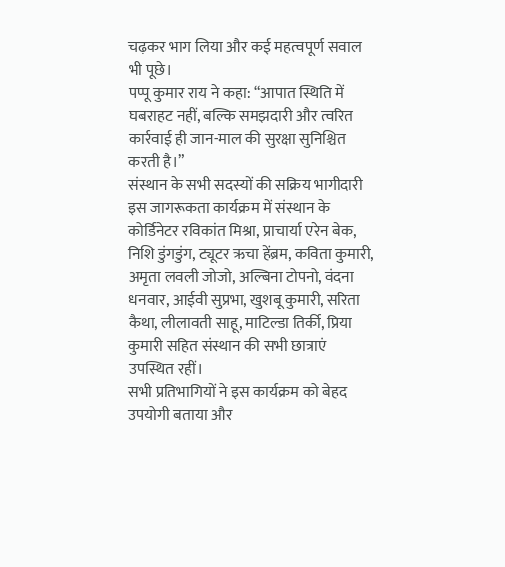चढ़कर भाग लिया और कई महत्वपूर्ण सवाल भी पूछे।
पप्पू कुमार राय ने कहा: “आपात स्थिति में घबराहट नहीं, बल्कि समझदारी और त्वरित कार्रवाई ही जान-माल की सुरक्षा सुनिश्चित करती है।”
संस्थान के सभी सदस्यों की सक्रिय भागीदारी
इस जागरूकता कार्यक्रम में संस्थान के कोर्डिनेटर रविकांत मिश्रा, प्राचार्या एरेन बेक, निशि डुंगडुंग, ट्यूटर ऋचा हेंब्रम, कविता कुमारी, अमृता लवली जोजो, अल्बिना टोपनो, वंदना धनवार, आईवी सुप्रभा, खुशबू कुमारी, सरिता कैथा, लीलावती साहू, माटिल्डा तिर्की, प्रिया कुमारी सहित संस्थान की सभी छात्राएं उपस्थित रहीं।
सभी प्रतिभागियों ने इस कार्यक्रम को बेहद उपयोगी बताया और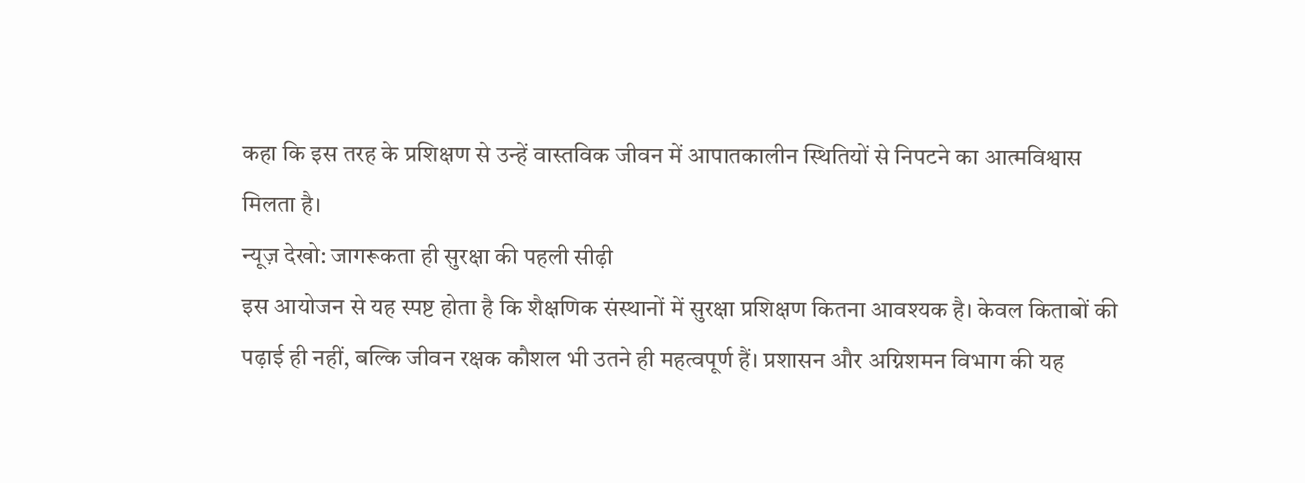कहा कि इस तरह के प्रशिक्षण से उन्हें वास्तविक जीवन में आपातकालीन स्थितियों से निपटने का आत्मविश्वास मिलता है।
न्यूज़ देखो: जागरूकता ही सुरक्षा की पहली सीढ़ी
इस आयोजन से यह स्पष्ट होता है कि शैक्षणिक संस्थानों में सुरक्षा प्रशिक्षण कितना आवश्यक है। केवल किताबों की पढ़ाई ही नहीं, बल्कि जीवन रक्षक कौशल भी उतने ही महत्वपूर्ण हैं। प्रशासन और अग्निशमन विभाग की यह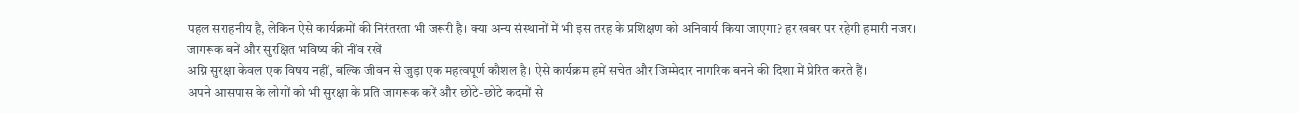पहल सराहनीय है, लेकिन ऐसे कार्यक्रमों की निरंतरता भी जरूरी है। क्या अन्य संस्थानों में भी इस तरह के प्रशिक्षण को अनिवार्य किया जाएगा? हर खबर पर रहेगी हमारी नजर।
जागरूक बनें और सुरक्षित भविष्य की नींव रखें
अग्नि सुरक्षा केवल एक विषय नहीं, बल्कि जीवन से जुड़ा एक महत्वपूर्ण कौशल है। ऐसे कार्यक्रम हमें सचेत और जिम्मेदार नागरिक बनने की दिशा में प्रेरित करते हैं।
अपने आसपास के लोगों को भी सुरक्षा के प्रति जागरूक करें और छोटे-छोटे कदमों से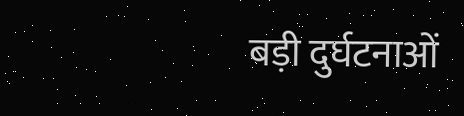बड़ी दुर्घटनाओं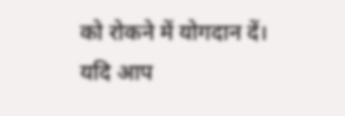को रोकने में योगदान दें।
यदि आप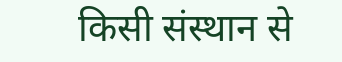किसी संस्थान से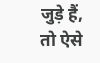जुड़े हैं, तो ऐसे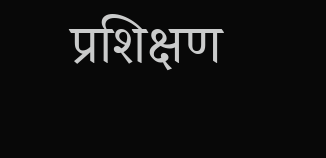प्रशिक्षण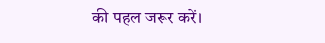की पहल जरूर करें।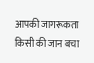आपकी जागरूकता किसी की जान बचा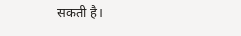सकती है।